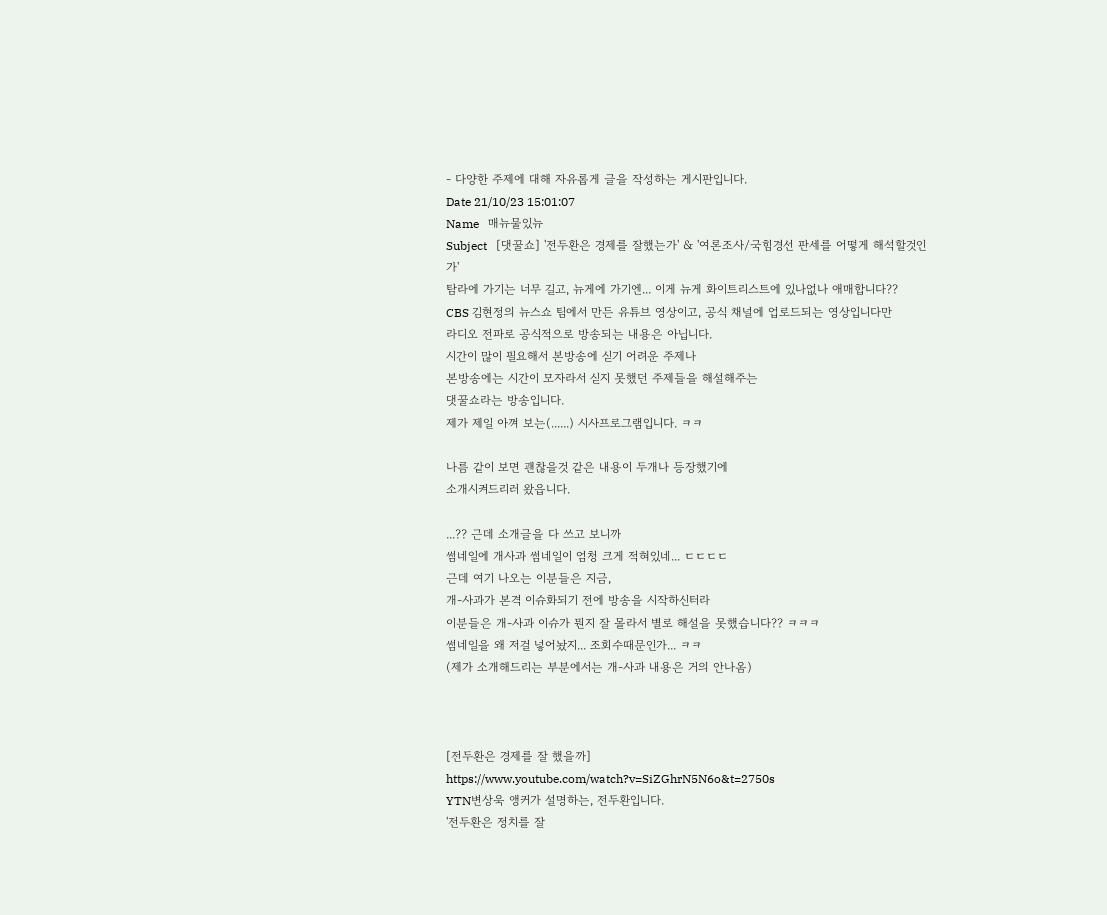- 다양한 주제에 대해 자유롭게 글을 작성하는 게시판입니다.
Date 21/10/23 15:01:07
Name   매뉴물있뉴
Subject   [댓꿀쇼] '전두환은 경제를 잘했는가' & '여론조사/국힘경선 판세를 어떻게 해석할것인가'
탐라에 가기는 너무 길고, 뉴게에 가기엔... 이게 뉴게 화이트리스트에 있나없나 애매합니다??
CBS 김현정의 뉴스쇼 팀에서 만든 유튜브 영상이고, 공식 채널에 업로드되는 영상입니다만
라디오 전파로 공식적으로 방송되는 내용은 아닙니다.
시간이 많이 필요해서 본방송에 싣기 어려운 주제나
본방송에는 시간이 모자라서 싣지 못했던 주제들을 해설해주는
댓꿀쇼라는 방송입니다.
제가 제일 아껴 보는(......) 시사프로그램입니다. ㅋㅋ

나름 같이 보면 괜찮을것 같은 내용이 두개나 등장했기에
소개시켜드리러 왔읍니다.

...?? 근데 소개글을 다 쓰고 보니까
썸네일에 개사과 썸네일이 엄청 크게 적혀있네... ㄷㄷㄷㄷ
근데 여기 나오는 이분들은 지금,
개-사과가 본격 이슈화되기 전에 방송을 시작하신터라
이분들은 개-사과 이슈가 뭔지 잘 몰라서 별로 해설을 못했습니다?? ㅋㅋㅋ
썸네일을 왜 저걸 넣어놨지... 조회수때문인가... ㅋㅋ
(제가 소개해드리는 부분에서는 개-사과 내용은 거의 안나옴)



[전두환은 경제를 잘 했을까]
https://www.youtube.com/watch?v=SiZGhrN5N6o&t=2750s
YTN변상욱 앵커가 설명하는, 전두환입니다.
'전두환은 정치를 잘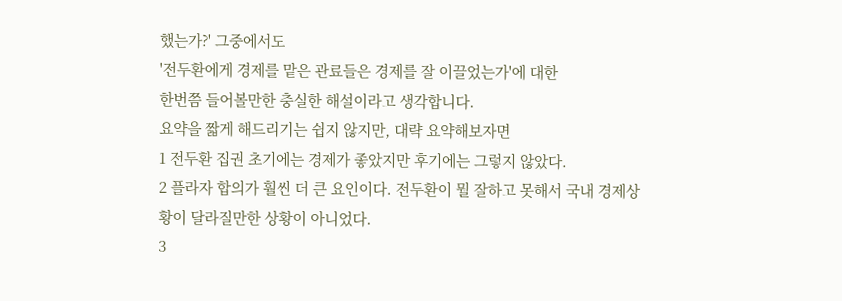했는가?' 그중에서도
'전두환에게 경제를 맡은 관료들은 경제를 잘 이끌었는가'에 대한
한번쯤 들어볼만한 충실한 해설이라고 생각합니다.
요약을 짧게 해드리기는 쉽지 않지만, 대략 요약해보자면
1 전두환 집권 초기에는 경제가 좋았지만 후기에는 그렇지 않았다.
2 플라자 합의가 훨씬 더 큰 요인이다. 전두환이 뭘 잘하고 못해서 국내 경제상황이 달라질만한 상황이 아니었다.
3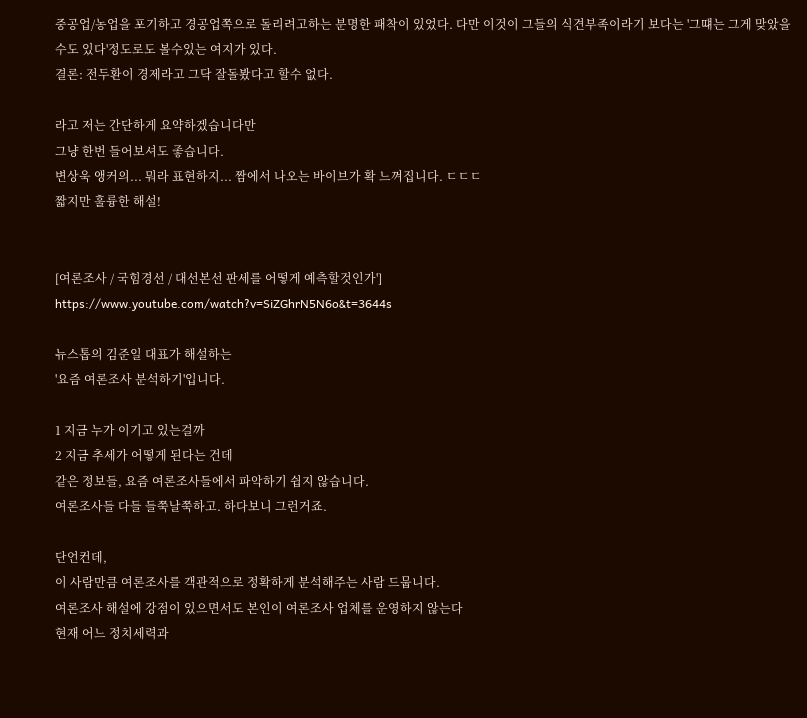중공업/농업을 포기하고 경공업쪽으로 돌리려고하는 분명한 패착이 있었다. 다만 이것이 그들의 식견부족이라기 보다는 '그떄는 그게 맞았을수도 있다'정도로도 볼수있는 여지가 있다.
결론: 전두환이 경제라고 그닥 잘돌봤다고 할수 없다.

라고 저는 간단하게 요약하겠습니다만
그냥 한번 들어보셔도 좋습니다.
변상욱 앵커의... 뭐라 표현하지... 짬에서 나오는 바이브가 확 느껴집니다. ㄷㄷㄷ
짧지만 훌륭한 해설!


[여론조사 / 국힘경선 / 대선본선 판세를 어떻게 예측할것인가']
https://www.youtube.com/watch?v=SiZGhrN5N6o&t=3644s

뉴스톱의 김준일 대표가 해설하는
'요즘 여론조사 분석하기'입니다.

1 지금 누가 이기고 있는걸까
2 지금 추세가 어떻게 된다는 건데
같은 정보들, 요즘 여론조사들에서 파악하기 쉽지 않습니다.
여론조사들 다들 들쭉날쭉하고. 하다보니 그런거죠.

단언컨데,
이 사람만큼 여론조사를 객관적으로 정확하게 분석해주는 사람 드뭅니다.
여론조사 해설에 강점이 있으면서도 본인이 여론조사 업체를 운영하지 않는다
현재 어느 정치세력과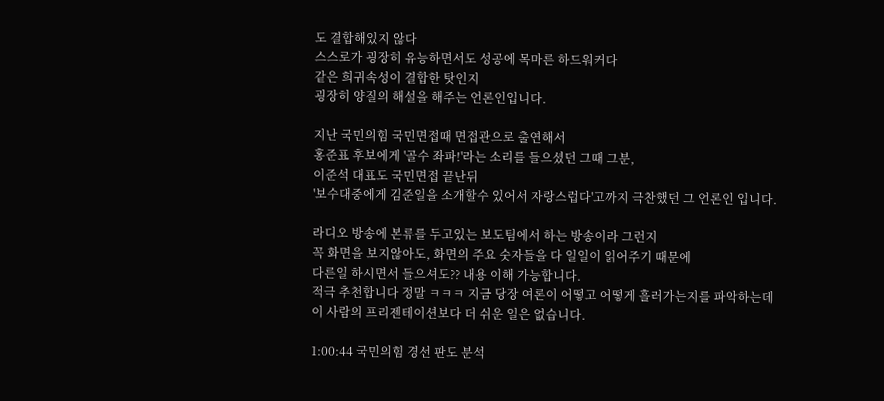도 결합해있지 않다
스스로가 굉장히 유능하면서도 성공에 목마른 하드워커다
같은 희귀속성이 결합한 탓인지
굉장히 양질의 해설을 해주는 언론인입니다.

지난 국민의힘 국민면접때 면접관으로 출연해서
홍준표 후보에게 '골수 좌파!'라는 소리를 들으셨던 그때 그분,
이준석 대표도 국민면접 끝난뒤
'보수대중에게 김준일을 소개할수 있어서 자랑스럽다'고까지 극찬했던 그 언론인 입니다.

라디오 방송에 본류를 두고있는 보도팀에서 하는 방송이라 그런지
꼭 화면을 보지않아도, 화면의 주요 숫자들을 다 일일이 읽어주기 때문에
다른일 하시면서 들으셔도?? 내용 이해 가능합니다.
적극 추천합니다 정말 ㅋㅋㅋ 지금 당장 여론이 어떻고 어떻게 흘러가는지를 파악하는데
이 사람의 프리젠테이션보다 더 쉬운 일은 없습니다.

1:00:44 국민의힘 경선 판도 분석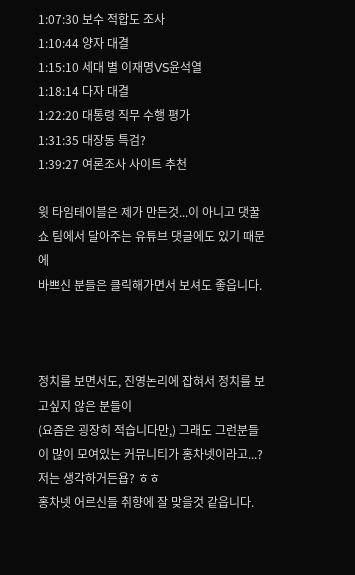1:07:30 보수 적합도 조사
1:10:44 양자 대결
1:15:10 세대 별 이재명VS윤석열
1:18:14 다자 대결
1:22:20 대통령 직무 수행 평가
1:31:35 대장동 특검?
1:39:27 여론조사 사이트 추천

윗 타임테이블은 제가 만든것...이 아니고 댓꿀쇼 팀에서 달아주는 유튜브 댓글에도 있기 때문에
바쁘신 분들은 클릭해가면서 보셔도 좋읍니다.



정치를 보면서도, 진영논리에 잡혀서 정치를 보고싶지 않은 분들이
(요즘은 굉장히 적습니다만,) 그래도 그런분들이 많이 모여있는 커뮤니티가 홍차넷이라고...?
저는 생각하거든욥? ㅎㅎ
홍차넷 어르신들 취향에 잘 맞을것 같읍니다.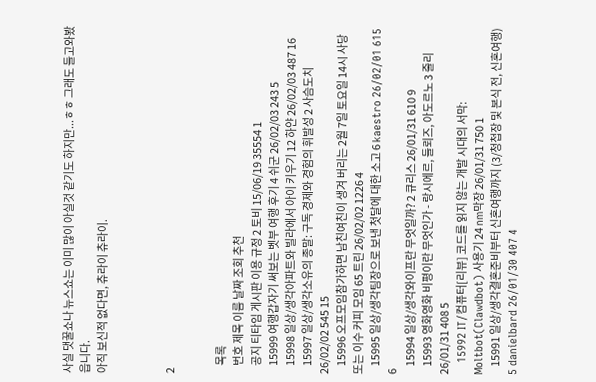사실 댓꿀쇼나 뉴스쇼는 이미 많이 아실것 같기도 하지만...ㅎㅎ 그래도 들고와봤읍니다.
아직 보신적 없다면, 츄라이 츄라이.



2


    목록
    번호 제목 이름 날짜 조회 추천
    공지 티타임 게시판 이용 규정 2 토비 15/06/19 35554 1
    15999 여행갑자기 써보는 벳부 여행 후기 4 쉬군 26/02/03 243 5
    15998 일상/생각아파트와 빌라에서 아이 키우기 12 하얀 26/02/03 487 16
    15997 일상/생각소유의 종말: 구독 경제와 경험의 휘발성 2 사슴도치 26/02/02 545 15
    15996 오프모임참가하면 남친여친이 생겨 버리는 2월 7일 토요일 14시 사당 또는 이수 커피 모임 65 트린 26/02/02 1226 4
    15995 일상/생각팀장으로 보낸 첫달에 대한 소고 6 kaestro 26/02/01 615 6
    15994 일상/생각와이프란 무엇일까? 2 큐리스 26/01/31 610 9
    15993 영화영화 비평이란 무엇인가 - 랑시에르, 들뢰즈, 아도르노 3 줄리 26/01/31 408 5
    15992 IT/컴퓨터[리뷰] 코드를 읽지 않는 개발 시대의 서막: Moltbot(Clawdbot) 사용기 24 nm막장 26/01/31 750 1
    15991 일상/생각결혼준비부터 신혼여행까지 (3/청첩장 및 본식 전, 신혼여행) 5 danielbard 26/01/30 407 4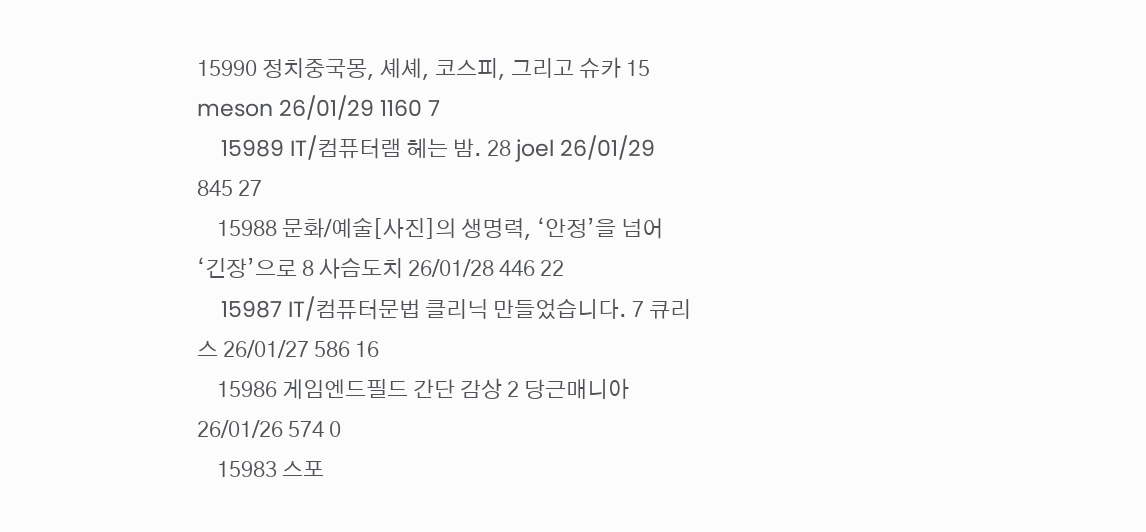15990 정치중국몽, 셰셰, 코스피, 그리고 슈카 15 meson 26/01/29 1160 7
    15989 IT/컴퓨터램 헤는 밤. 28 joel 26/01/29 845 27
    15988 문화/예술[사진]의 생명력, ‘안정’을 넘어 ‘긴장’으로 8 사슴도치 26/01/28 446 22
    15987 IT/컴퓨터문법 클리닉 만들었습니다. 7 큐리스 26/01/27 586 16
    15986 게임엔드필드 간단 감상 2 당근매니아 26/01/26 574 0
    15983 스포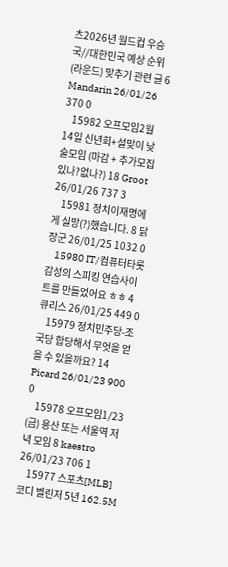츠2026년 월드컵 우승국//대한민국 예상 순위(라운드) 맞추기 관련 글 6 Mandarin 26/01/26 370 0
    15982 오프모임2월 14일 신년회+설맞이 낮술모임 (마감 + 추가모집 있나?없나?) 18 Groot 26/01/26 737 3
    15981 정치이재명에게 실망(?)했습니다. 8 닭장군 26/01/25 1032 0
    15980 IT/컴퓨터타롯 감성의 스피킹 연습사이트를 만들었어요 ㅎㅎ 4 큐리스 26/01/25 449 0
    15979 정치민주당-조국당 합당해서 무엇을 얻을 수 있을까요? 14 Picard 26/01/23 900 0
    15978 오프모임1/23 (금) 용산 또는 서울역 저녁 모임 8 kaestro 26/01/23 706 1
    15977 스포츠[MLB] 코디 벨린저 5년 162.5M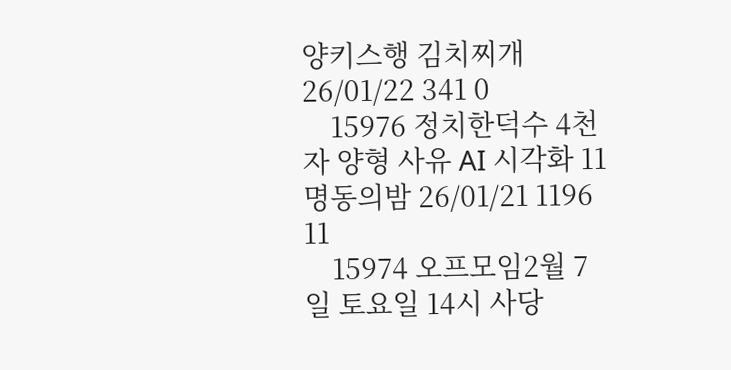양키스행 김치찌개 26/01/22 341 0
    15976 정치한덕수 4천자 양형 사유 AI 시각화 11 명동의밤 26/01/21 1196 11
    15974 오프모임2월 7일 토요일 14시 사당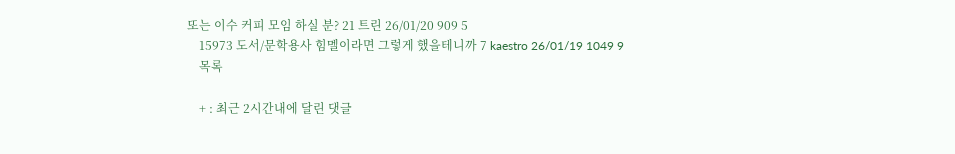또는 이수 커피 모임 하실 분? 21 트린 26/01/20 909 5
    15973 도서/문학용사 힘멜이라면 그렇게 했을테니까 7 kaestro 26/01/19 1049 9
    목록

    + : 최근 2시간내에 달린 댓글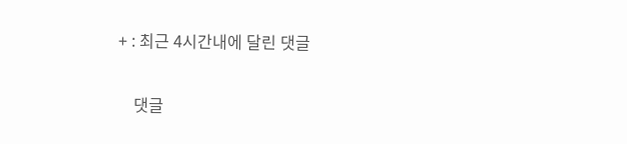+ : 최근 4시간내에 달린 댓글

    댓글